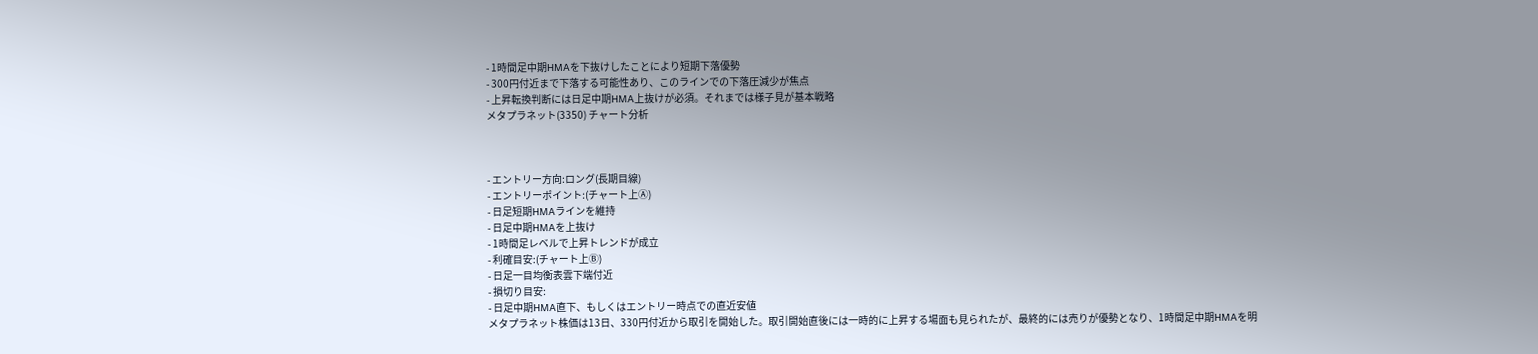- 1時間足中期HMAを下抜けしたことにより短期下落優勢
- 300円付近まで下落する可能性あり、このラインでの下落圧減少が焦点
- 上昇転換判断には日足中期HMA上抜けが必須。それまでは様子見が基本戦略
メタプラネット(3350) チャート分析



- エントリー方向:ロング(長期目線)
- エントリーポイント:(チャート上Ⓐ)
- 日足短期HMAラインを維持
- 日足中期HMAを上抜け
- 1時間足レベルで上昇トレンドが成立
- 利確目安:(チャート上Ⓑ)
- 日足一目均衡表雲下端付近
- 損切り目安:
- 日足中期HMA直下、もしくはエントリー時点での直近安値
メタプラネット株価は13日、330円付近から取引を開始した。取引開始直後には一時的に上昇する場面も見られたが、最終的には売りが優勢となり、1時間足中期HMAを明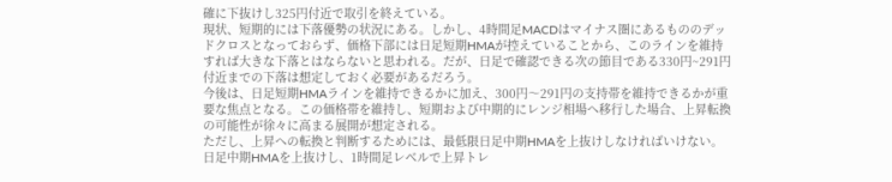確に下抜けし325円付近で取引を終えている。
現状、短期的には下落優勢の状況にある。しかし、4時間足MACDはマイナス圏にあるもののデッドクロスとなっておらず、価格下部には日足短期HMAが控えていることから、このラインを維持すれば大きな下落とはならないと思われる。だが、日足で確認できる次の節目である330円~291円付近までの下落は想定しておく必要があるだろう。
今後は、日足短期HMAラインを維持できるかに加え、300円〜291円の支持帯を維持できるかが重要な焦点となる。この価格帯を維持し、短期および中期的にレンジ相場へ移行した場合、上昇転換の可能性が徐々に高まる展開が想定される。
ただし、上昇への転換と判断するためには、最低限日足中期HMAを上抜けしなければいけない。日足中期HMAを上抜けし、1時間足レベルで上昇トレ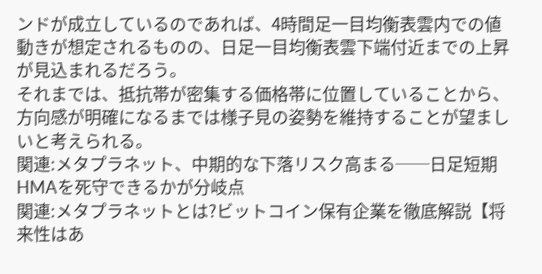ンドが成立しているのであれば、4時間足一目均衡表雲内での値動きが想定されるものの、日足一目均衡表雲下端付近までの上昇が見込まれるだろう。
それまでは、抵抗帯が密集する価格帯に位置していることから、方向感が明確になるまでは様子見の姿勢を維持することが望ましいと考えられる。
関連:メタプラネット、中期的な下落リスク高まる──日足短期HMAを死守できるかが分岐点
関連:メタプラネットとは?ビットコイン保有企業を徹底解説【将来性はあ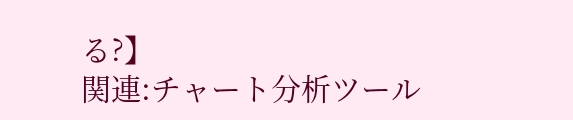る?】
関連:チャート分析ツール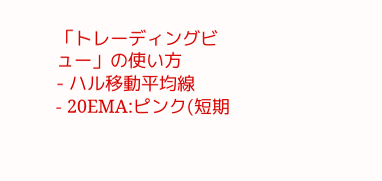「トレーディングビュー」の使い方
- ハル移動平均線
- 20EMA:ピンク(短期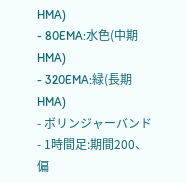HMA)
- 80EMA:水色(中期HMA)
- 320EMA:緑(長期HMA)
- ボリンジャーバンド
- 1時間足:期間200、偏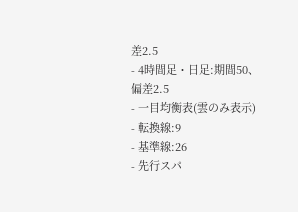差2.5
- 4時間足・日足:期間50、偏差2.5
- 一目均衡表(雲のみ表示)
- 転換線:9
- 基準線:26
- 先行スパ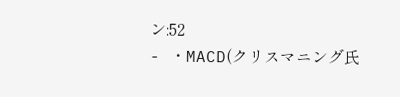ン:52
- ・MACD(クリスマニング氏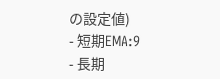の設定値)
- 短期EMA:9
- 長期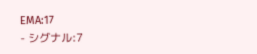EMA:17
- シグナル:7